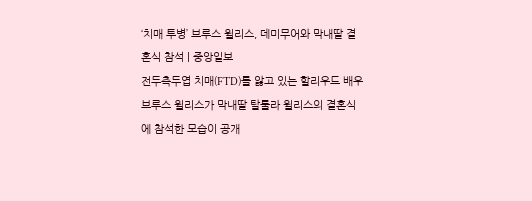‘치매 투병’ 브루스 윌리스, 데미무어와 막내딸 결혼식 참석 | 중앙일보
전두측두엽 치매(FTD)를 앓고 있는 할리우드 배우 브루스 윌리스가 막내딸 탈룰라 윌리스의 결혼식에 참석한 모습이 공개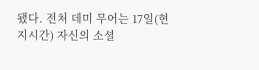됐다. 전처 데미 무어는 17일(현지시간) 자신의 소셜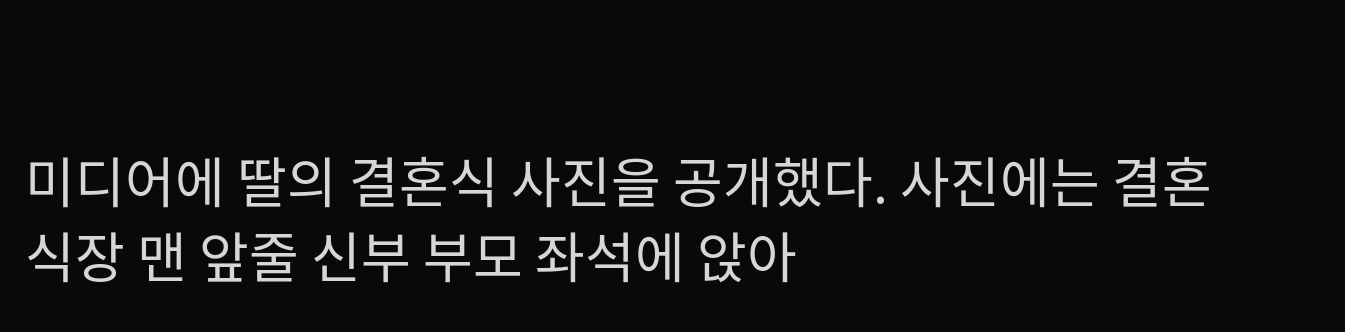미디어에 딸의 결혼식 사진을 공개했다. 사진에는 결혼식장 맨 앞줄 신부 부모 좌석에 앉아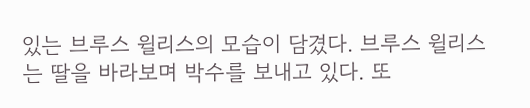있는 브루스 윌리스의 모습이 담겼다. 브루스 윌리스는 딸을 바라보며 박수를 보내고 있다. 또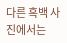다른 흑백 사진에서는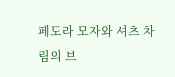페도라 모자와 셔츠 차림의 브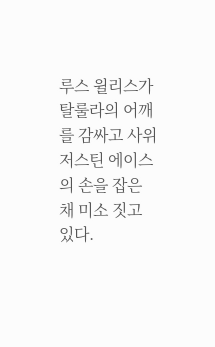루스 윌리스가 탈룰라의 어깨를 감싸고 사위 저스틴 에이스의 손을 잡은 채 미소 짓고 있다.